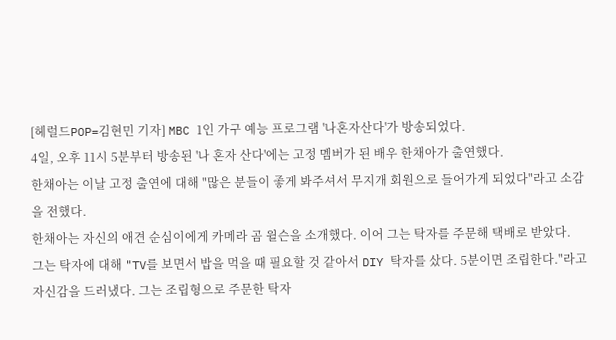[헤럴드POP=김현민 기자] MBC 1인 가구 예능 프로그램 '나혼자산다'가 방송되었다.
4일, 오후 11시 5분부터 방송된 '나 혼자 산다'에는 고정 멤버가 된 배우 한채아가 출연했다.
한채아는 이날 고정 출연에 대해 "많은 분들이 좋게 봐주셔서 무지개 회원으로 들어가게 되었다"라고 소감을 전했다.
한채아는 자신의 애견 순심이에게 카메라 곰 윌슨을 소개했다. 이어 그는 탁자를 주문해 택배로 받았다.
그는 탁자에 대해 "TV를 보면서 밥을 먹을 때 필요할 것 같아서 DIY 탁자를 샀다. 5분이면 조립한다."라고 자신감을 드러냈다. 그는 조립형으로 주문한 탁자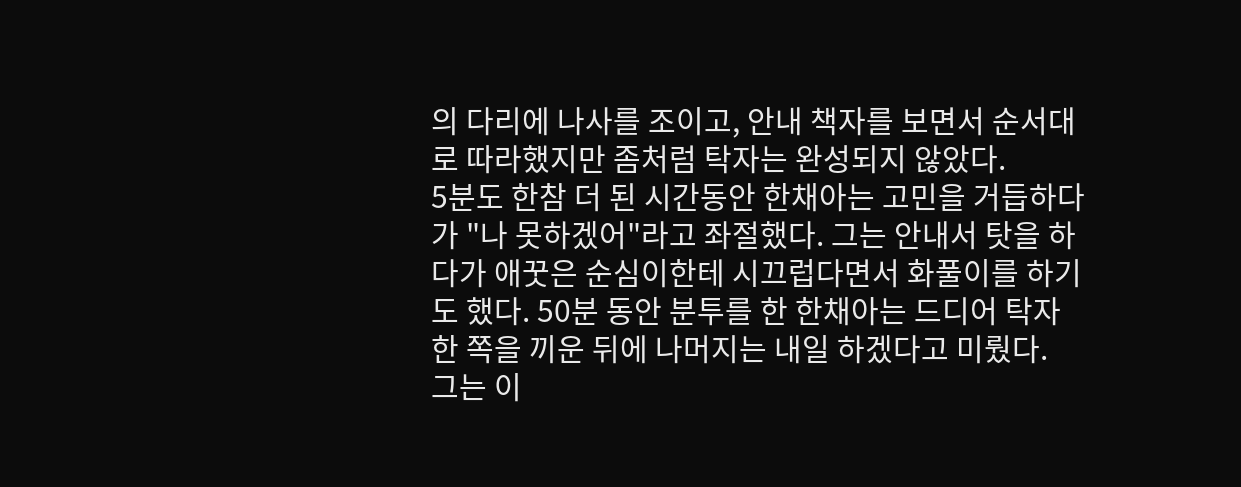의 다리에 나사를 조이고, 안내 책자를 보면서 순서대로 따라했지만 좀처럼 탁자는 완성되지 않았다.
5분도 한참 더 된 시간동안 한채아는 고민을 거듭하다가 "나 못하겠어"라고 좌절했다. 그는 안내서 탓을 하다가 애꿋은 순심이한테 시끄럽다면서 화풀이를 하기도 했다. 50분 동안 분투를 한 한채아는 드디어 탁자 한 쪽을 끼운 뒤에 나머지는 내일 하겠다고 미뤘다.
그는 이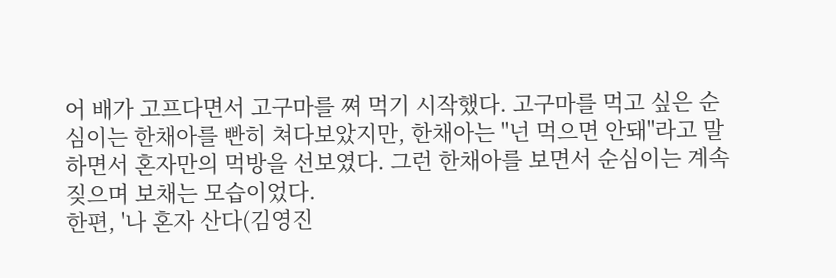어 배가 고프다면서 고구마를 쪄 먹기 시작했다. 고구마를 먹고 싶은 순심이는 한채아를 빤히 쳐다보았지만, 한채아는 "넌 먹으면 안돼"라고 말하면서 혼자만의 먹방을 선보였다. 그런 한채아를 보면서 순심이는 계속 짖으며 보채는 모습이었다.
한편, '나 혼자 산다(김영진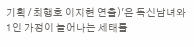기획 / 최행호 이지현 연출)'은 독신남녀와 1인 가정이 늘어나는 세태를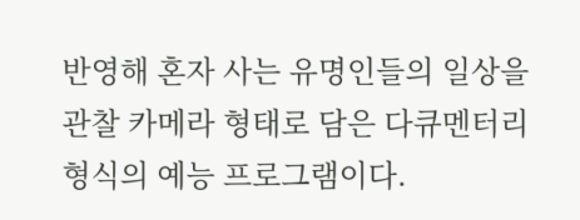반영해 혼자 사는 유명인들의 일상을 관찰 카메라 형태로 담은 다큐멘터리 형식의 예능 프로그램이다.